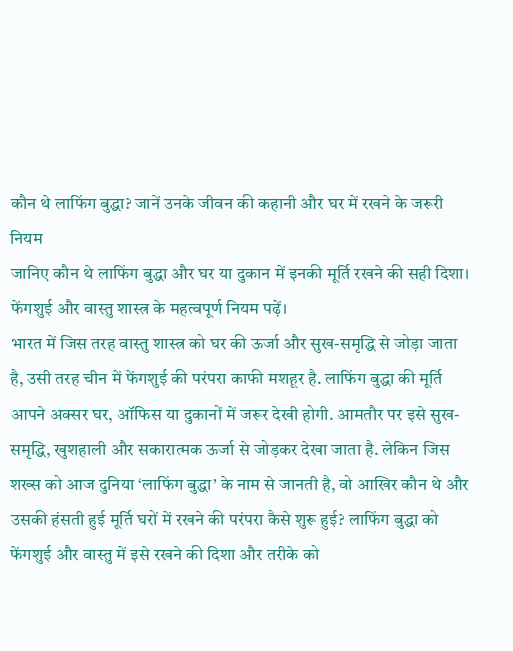कौन थे लाफिंग बुद्धा? जानें उनके जीवन की कहानी और घर में रखने के जरूरी नियम
जानिए कौन थे लाफिंग बुद्धा और घर या दुकान में इनकी मूर्ति रखने की सही दिशा। फेंगशुई और वास्तु शास्त्र के महत्वपूर्ण नियम पढ़ें।
भारत में जिस तरह वास्तु शास्त्र को घर की ऊर्जा और सुख-समृद्धि से जोड़ा जाता है, उसी तरह चीन में फेंगशुई की परंपरा काफी मशहूर है. लाफिंग बुद्धा की मूर्ति आपने अक्सर घर, ऑफिस या दुकानों में जरूर देखी होगी. आमतौर पर इसे सुख-समृद्धि, खुशहाली और सकारात्मक ऊर्जा से जोड़कर देखा जाता है. लेकिन जिस शख्स को आज दुनिया ‘लाफिंग बुद्धा’ के नाम से जानती है, वो आखिर कौन थे और उसकी हंसती हुई मूर्ति घरों में रखने की परंपरा कैसे शुरू हुई? लाफिंग बुद्धा को फेंगशुई और वास्तु में इसे रखने की दिशा और तरीके को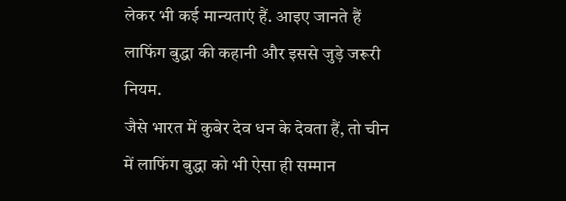लेकर भी कई मान्यताएं हैं. आइए जानते हैं लाफिंग बुद्धा की कहानी और इससे जुड़े जरूरी नियम.
जैसे भारत में कुबेर देव धन के देवता हैं, तो चीन में लाफिंग बुद्धा को भी ऐसा ही सम्मान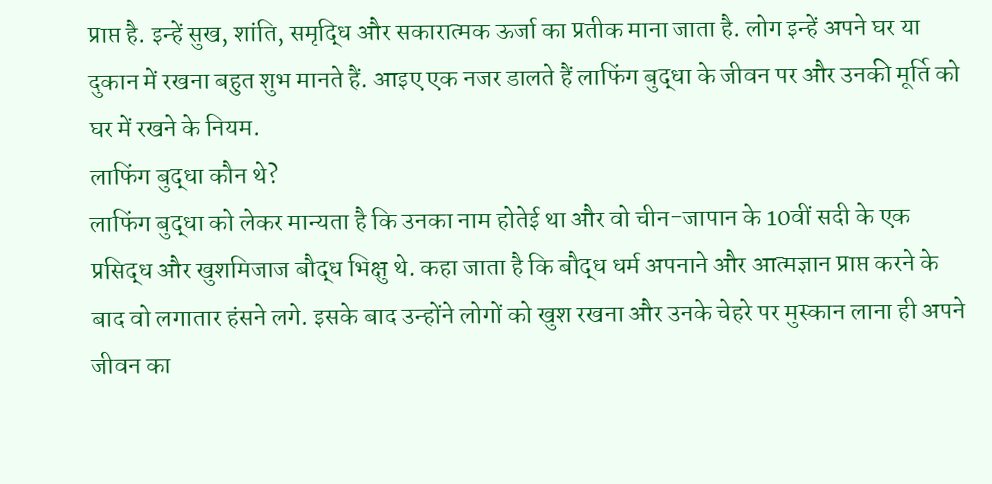प्राप्त है. इन्हें सुख, शांति, समृद्धि और सकारात्मक ऊर्जा का प्रतीक माना जाता है. लोग इन्हें अपने घर या दुकान में रखना बहुत शुभ मानते हैं. आइए एक नजर डालते हैं लाफिंग बुद्धा के जीवन पर और उनकी मूर्ति को घर में रखने के नियम.
लाफिंग बुद्धा कौन थे?
लाफिंग बुद्धा को लेकर मान्यता है कि उनका नाम होतेई था और वो चीन-जापान के 10वीं सदी के एक प्रसिद्ध और खुशमिजाज बौद्ध भिक्षु थे. कहा जाता है कि बौद्ध धर्म अपनाने और आत्मज्ञान प्राप्त करने के बाद वो लगातार हंसने लगे. इसके बाद उन्होंने लोगों को खुश रखना और उनके चेहरे पर मुस्कान लाना ही अपने जीवन का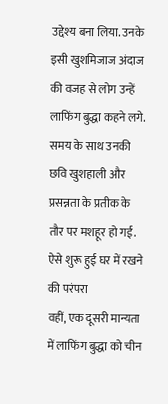उद्देश्य बना लिया. उनके इसी खुशमिजाज अंदाज की वजह से लोग उन्हें लाफिंग बुद्धा कहने लगे. समय के साथ उनकी छवि खुशहाली और प्रसन्नता के प्रतीक के तौर पर मशहूर हो गई.
ऐसे शुरू हुई घर में रखने की परंपरा
वहीं, एक दूसरी मान्यता में लाफिंग बुद्धा को चीन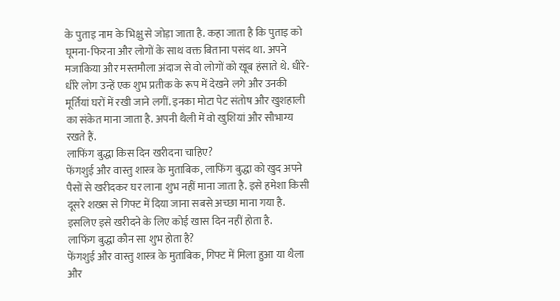के पुताइ नाम के भिक्षु से जोड़ा जाता है. कहा जाता है कि पुताइ को घूमना-फिरना और लोगों के साथ वक्त बिताना पसंद था. अपने मजाकिया और मस्तमौला अंदाज से वो लोगों को खूब हंसाते थे. धीरे-धीरे लोग उन्हें एक शुभ प्रतीक के रूप में देखने लगे और उनकी मूर्तियां घरों में रखी जाने लगीं. इनका मोटा पेट संतोष और खुशहाली का संकेत माना जाता है. अपनी थैली में वो खुशियां और सौभाग्य रखते हैं.
लाफिंग बुद्धा किस दिन खरीदना चाहिए?
फेंगशुई और वास्तु शास्त्र के मुताबिक, लाफिंग बुद्धा को खुद अपने पैसों से खरीदकर घर लाना शुभ नहीं माना जाता है. इसे हमेशा किसी दूसरे शख्स से गिफ्ट में दिया जाना सबसे अच्छा माना गया है. इसलिए इसे खरीदने के लिए कोई खास दिन नहीं होता है.
लाफिंग बुद्धा कौन सा शुभ होता है?
फेंगशुई और वास्तु शास्त्र के मुताबिक, गिफ्ट में मिला हुआ या थैला और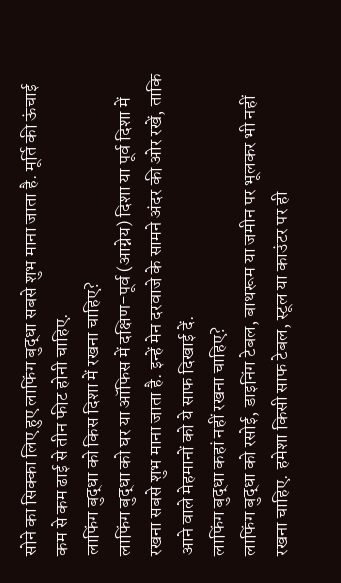सोने का सिक्का लिए हुए लाफिंग बुद्धा सबसे शुभ माना जाता है. मूर्ति की ऊंचाई कम से कम ढाई से तीन फीट होनी चाहिए.
लाफिंग बुद्धा को किस दिशा में रखना चाहिए?
लाफिंग बुद्धा को घर या ऑफिस में दक्षिण-पूर्व (आग्नेय) दिशा या पूर्व दिशा में रखना सबसे शुभ माना जाता है. इन्हें मेन दरवाजे के सामने अंदर की ओर रखें, ताकि आने वाले मेहमानों को ये साफ दिखाई दें.
लाफिंग बुद्धा कहां नहीं रखना चाहिए?
लाफिंग बुद्धा को रसोई, डाइनिंग टेबल, बाथरूम या जमीन पर भूलकर भी नहीं रखना चाहिए. हमेशा किसी साफ टेबल, स्टूल या काउंटर पर ही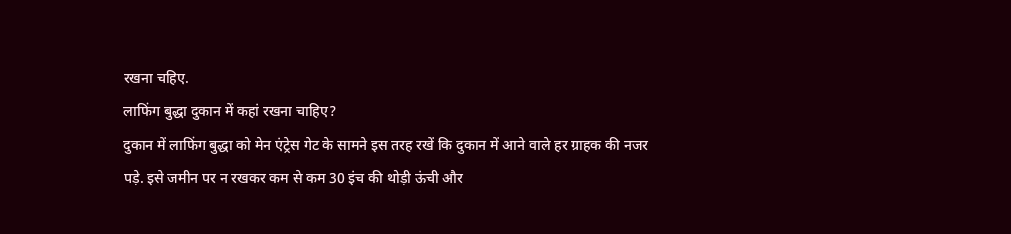रखना चहिए.
लाफिंग बुद्धा दुकान में कहां रखना चाहिए?
दुकान में लाफिंग बुद्धा को मेन एंट्रेस गेट के सामने इस तरह रखें कि दुकान में आने वाले हर ग्राहक की नजर पड़े. इसे जमीन पर न रखकर कम से कम 30 इंच की थोड़ी ऊंची और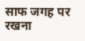साफ जगह पर रखना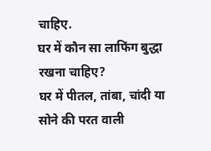चाहिए.
घर में कौन सा लाफिंग बुद्धा रखना चाहिए?
घर में पीतल, तांबा, चांदी या सोने की परत वाली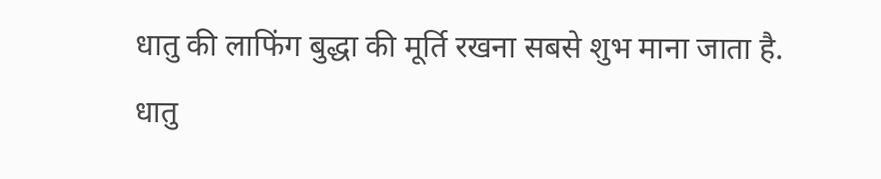धातु की लाफिंग बुद्धा की मूर्ति रखना सबसे शुभ माना जाता है. धातु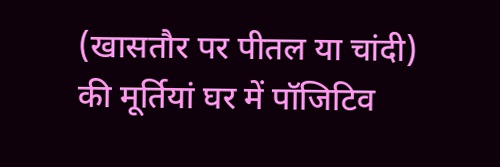(खासतौर पर पीतल या चांदी) की मूर्तियां घर में पॉजिटिव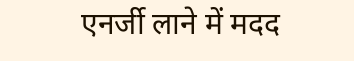एनर्जी लाने में मदद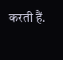करती हैं.